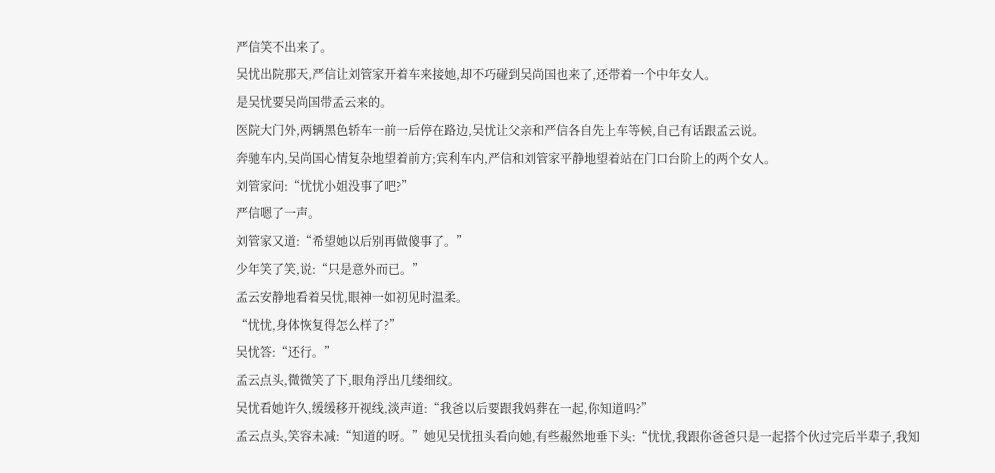严信笑不出来了。
吴忧出院那天,严信让刘管家开着车来接她,却不巧碰到吴尚国也来了,还带着一个中年女人。
是吴忧要吴尚国带孟云来的。
医院大门外,两辆黑色轿车一前一后停在路边,吴忧让父亲和严信各自先上车等候,自己有话跟孟云说。
奔驰车内,吴尚国心情复杂地望着前方;宾利车内,严信和刘管家平静地望着站在门口台阶上的两个女人。
刘管家问:“忧忧小姐没事了吧?”
严信嗯了一声。
刘管家又道:“希望她以后别再做傻事了。”
少年笑了笑,说:“只是意外而已。”
孟云安静地看着吴忧,眼神一如初见时温柔。
“忧忧,身体恢复得怎么样了?”
吴忧答:“还行。”
孟云点头,微微笑了下,眼角浮出几缕细纹。
吴忧看她许久,缓缓移开视线,淡声道:“我爸以后要跟我妈葬在一起,你知道吗?”
孟云点头,笑容未减:“知道的呀。”她见吴忧扭头看向她,有些赧然地垂下头:“忧忧,我跟你爸爸只是一起搭个伙过完后半辈子,我知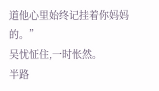道他心里始终记挂着你妈妈的。”
吴忧怔住,一时怅然。
半路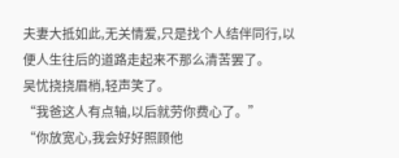夫妻大抵如此,无关情爱,只是找个人结伴同行,以便人生往后的道路走起来不那么清苦罢了。
吴忧挠挠眉梢,轻声笑了。
“我爸这人有点轴,以后就劳你费心了。”
“你放宽心,我会好好照顾他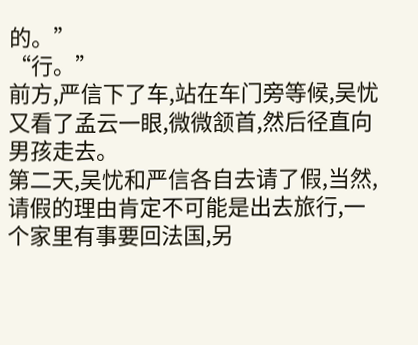的。”
“行。”
前方,严信下了车,站在车门旁等候,吴忧又看了孟云一眼,微微颔首,然后径直向男孩走去。
第二天,吴忧和严信各自去请了假,当然,请假的理由肯定不可能是出去旅行,一个家里有事要回法国,另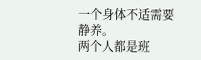一个身体不适需要静养。
两个人都是班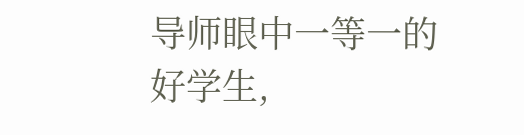导师眼中一等一的好学生,